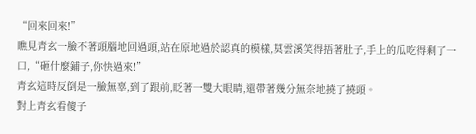“回來回來!”
瞧見青玄一臉不著頭腦地回過頭,站在原地過於認真的模樣,莫雲溪笑得捂著肚子,手上的瓜吃得剩了一口,“砸什麼鋪子,你快過來!”
青玄這時反倒是一臉無辜,到了跟前,眨著一雙大眼睛,還帶著幾分無奈地撓了撓頭。
對上青玄看傻子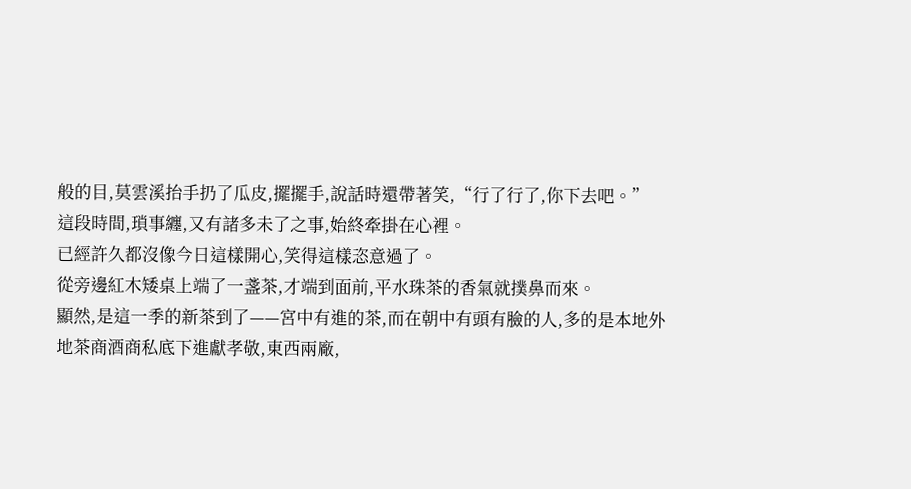般的目,莫雲溪抬手扔了瓜皮,擺擺手,說話時還帶著笑,“行了行了,你下去吧。”
這段時間,瑣事纏,又有諸多未了之事,始終牽掛在心裡。
已經許久都沒像今日這樣開心,笑得這樣恣意過了。
從旁邊紅木矮桌上端了一盞茶,才端到面前,平水珠茶的香氣就撲鼻而來。
顯然,是這一季的新茶到了——宮中有進的茶,而在朝中有頭有臉的人,多的是本地外地茶商酒商私底下進獻孝敬,東西兩廠,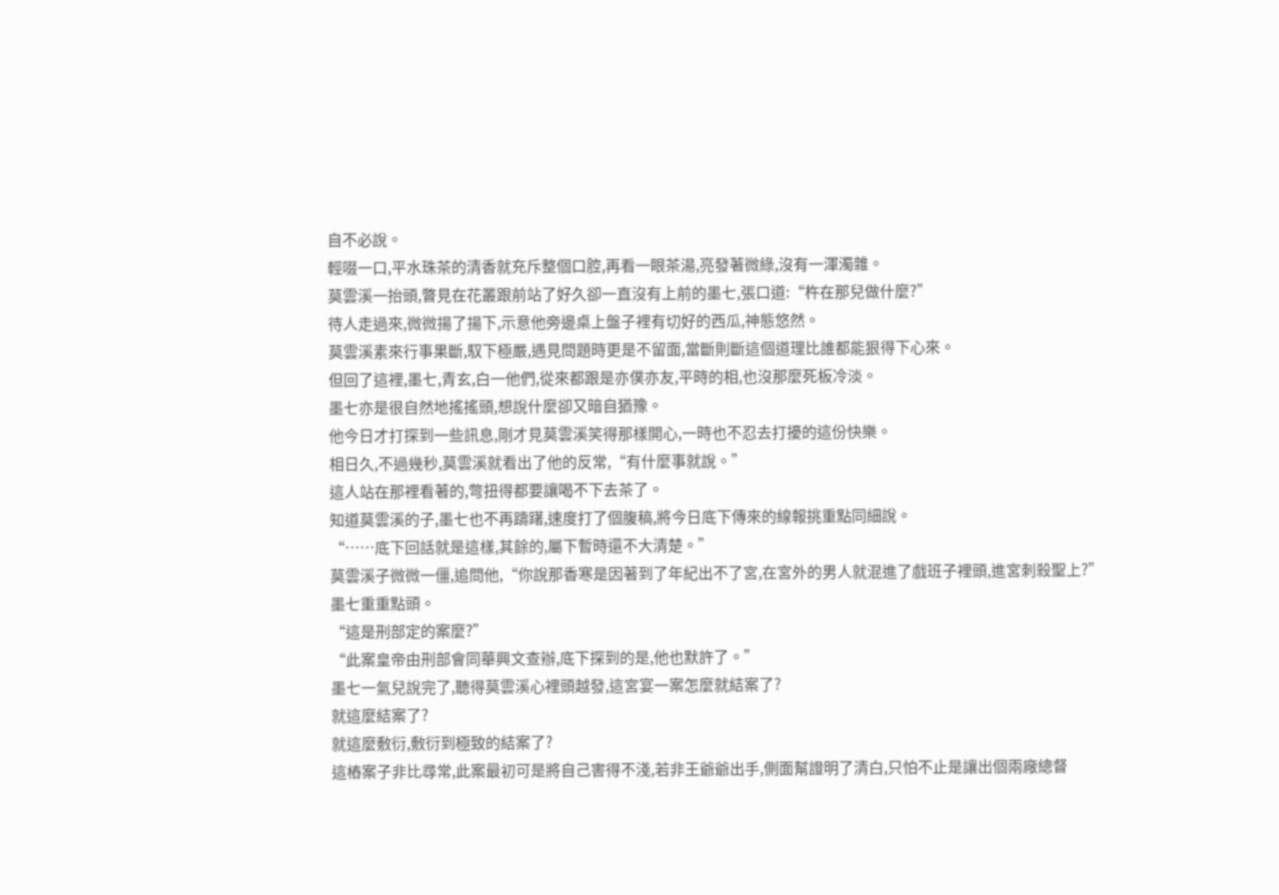自不必說。
輕啜一口,平水珠茶的清香就充斥整個口腔,再看一眼茶湯,亮發著微綠,沒有一渾濁雜。
莫雲溪一抬頭,瞥見在花叢跟前站了好久卻一直沒有上前的墨七,張口道:“杵在那兒做什麼?”
待人走過來,微微揚了揚下,示意他旁邊桌上盤子裡有切好的西瓜,神態悠然。
莫雲溪素來行事果斷,馭下極嚴,遇見問題時更是不留面,當斷則斷這個道理比誰都能狠得下心來。
但回了這裡,墨七,青玄,白一他們,從來都跟是亦僕亦友,平時的相,也沒那麼死板冷淡。
墨七亦是很自然地搖搖頭,想說什麼卻又暗自猶豫。
他今日才打探到一些訊息,剛才見莫雲溪笑得那樣開心,一時也不忍去打擾的這份快樂。
相日久,不過幾秒,莫雲溪就看出了他的反常,“有什麼事就說。”
這人站在那裡看著的,彆扭得都要讓喝不下去茶了。
知道莫雲溪的子,墨七也不再躊躇,速度打了個腹稿,將今日底下傳來的線報挑重點同細說。
“……底下回話就是這樣,其餘的,屬下暫時還不大清楚。”
莫雲溪子微微一僵,追問他,“你說那香寒是因著到了年紀出不了宮,在宮外的男人就混進了戲班子裡頭,進宮刺殺聖上?”
墨七重重點頭。
“這是刑部定的案麼?”
“此案皇帝由刑部會同華興文查辦,底下探到的是,他也默許了。”
墨七一氣兒說完了,聽得莫雲溪心裡頭越發,這宮宴一案怎麼就結案了?
就這麼結案了?
就這麼敷衍,敷衍到極致的結案了?
這樁案子非比尋常,此案最初可是將自己害得不淺,若非王爺爺出手,側面幫證明了清白,只怕不止是讓出個兩廠總督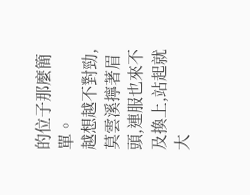的位子那麼簡單。
越想越不對勁,莫雲溪擰著眉頭,連服也來不及換上,站起就大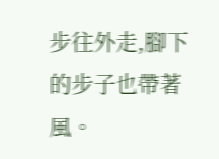步往外走,腳下的步子也帶著風。